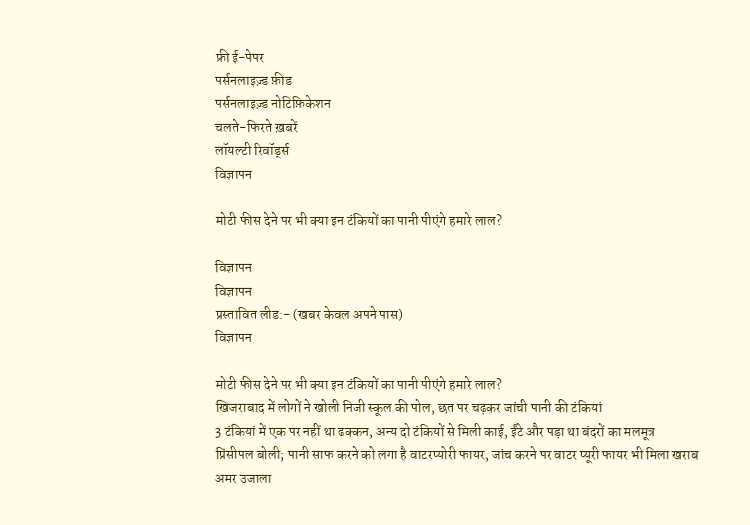फ्री ई-पेपर
पर्सनलाइज़्ड फ़ीड
पर्सनलाइज़्ड नोटिफ़िकेशन
चलते-फिरते ख़बरें
लॉयल्टी रिवॉर्ड्स
विज्ञापन

मोटी फीस देने पर भी क्या इन टंकियों का पानी पीएंगे हमारे लाल?

विज्ञापन
विज्ञापन
प्रस्तावित लीड:- (खबर केवल अपने पास)
विज्ञापन

मोटी फीस देने पर भी क्या इन टंकियों का पानी पीएंगे हमारे लाल?
खिजराबाद में लोगों ने खोली निजी स्कूल की पोल, छत पर चढ़कर जांची पानी की टंकियां
3 टंकियां में एक पर नहीं था ढक्कन, अन्य दो टंकियों से मिली काई, ईंटे और पड़ा था बंदरों का मलमूत्र
प्रिंसीपल बोली; पानी साफ करने को लगा है वाटरप्योरी फायर, जांच करने पर वाटर प्यूरी फायर भी मिला खराब
अमर उजाला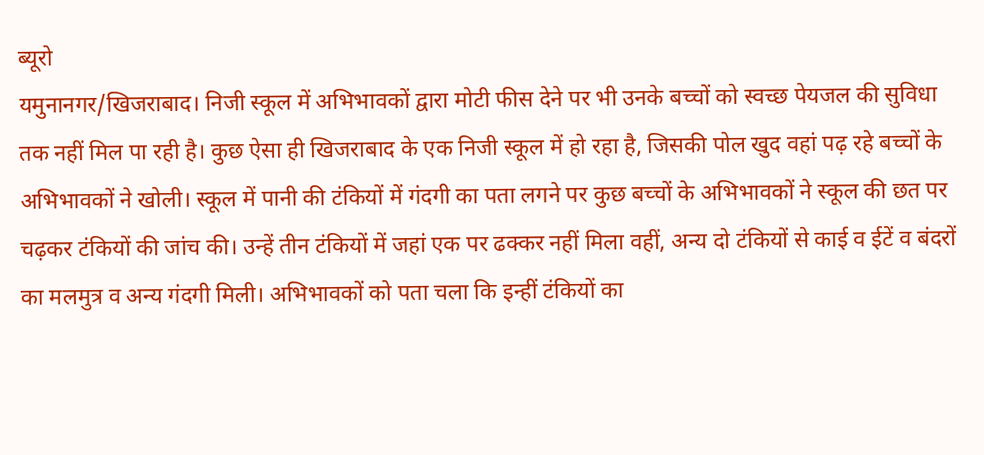ब्यूरो
यमुनानगर/खिजराबाद। निजी स्कूल में अभिभावकों द्वारा मोटी फीस देने पर भी उनके बच्चों को स्वच्छ पेयजल की सुविधा तक नहीं मिल पा रही है। कुछ ऐसा ही खिजराबाद के एक निजी स्कूल में हो रहा है, जिसकी पोल खुद वहां पढ़ रहे बच्चों के अभिभावकों ने खोली। स्कूल में पानी की टंकियों में गंदगी का पता लगने पर कुछ बच्चों के अभिभावकों ने स्कूल की छत पर चढ़कर टंकियों की जांच की। उन्हें तीन टंकियों में जहां एक पर ढक्कर नहीं मिला वहीं, अन्य दो टंकियों से काई व ईटें व बंदरों का मलमुत्र व अन्य गंदगी मिली। अभिभावकों को पता चला कि इन्हीं टंकियों का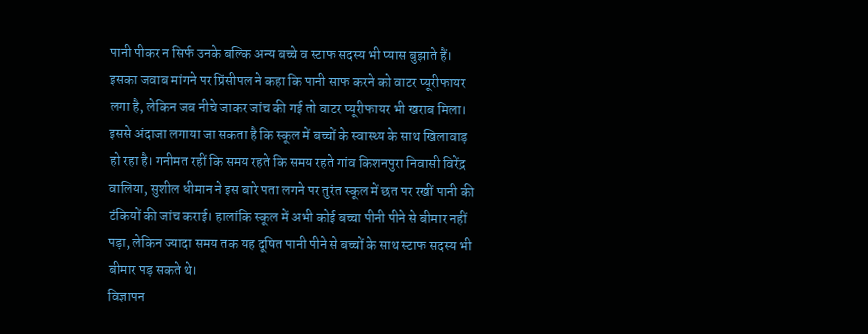पानी पीकर न सिर्फ उनके बल्कि अन्य बच्चे व स्टाफ सदस्य भी प्यास बुझाते हैं। इसका जवाब मांगने पर प्रिंसीपल ने कहा कि पानी साफ करने को वाटर प्यूरीफायर लगा है, लेकिन जब नीचे जाकर जांच की गई तो वाटर प्यूरीफायर भी खराब मिला।
इससे अंदाजा लगाया जा सकता है कि स्कूल में बच्चों के स्वास्थ्य के साथ खिलावाड़ हो रहा है। गनीमत रहीं कि समय रहते कि समय रहते गांव किशनपुरा निवासी विरेंद्र वालिया, सुशील धीमान ने इस बारे पता लगने पर तुरंत स्कूल में छत पर रखीं पानी की टंकियों की जांच कराई। हालांकि स्कूल में अभी कोई बच्चा पीनी पीने से बीमार नहीं पड़ा, लेकिन ज्यादा समय तक यह दूषित पानी पीने से बच्चों के साथ स्टाफ सदस्य भी बीमार पड़ सकते थे।
विज्ञापन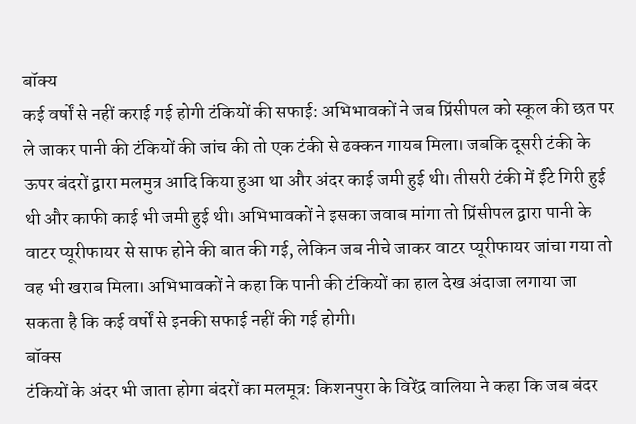बॉक्य
कई वर्षों से नहीं कराई गई होगी टंकियों की सफाई: अभिभावकों ने जब प्रिंसीपल को स्कूल की छत पर ले जाकर पानी की टंकियों की जांच की तो एक टंकी से ढक्कन गायब मिला। जबकि दूसरी टंकी के ऊपर बंदरों द्वारा मलमुत्र आदि किया हुआ था और अंदर काई जमी हुई थी। तीसरी टंकी में ईंटे गिरी हुई थी और काफी काई भी जमी हुई थी। अभिभावकों ने इसका जवाब मांगा तो प्रिंसीपल द्वारा पानी के वाटर प्यूरीफायर से साफ होने की बात की गई, लेकिन जब नीचे जाकर वाटर प्यूरीफायर जांचा गया तो वह भी खराब मिला। अभिभावकों ने कहा कि पानी की टंकियों का हाल देख अंदाजा लगाया जा सकता है कि कई वर्षों से इनकी सफाई नहीं की गई होगी।
बॉक्स
टंकियों के अंदर भी जाता होगा बंदरों का मलमूत्र: किशनपुरा के विरेंद्र वालिया ने कहा कि जब बंदर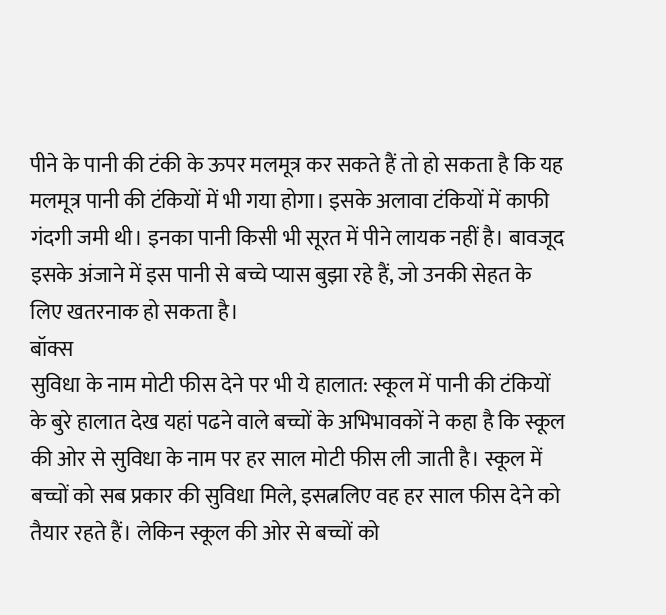पीने के पानी की टंकी के ऊपर मलमूत्र कर सकते हैं तो हो सकता है कि यह मलमूत्र पानी की टंकियों में भी गया होगा। इसके अलावा टंकियों में काफी गंदगी जमी थी। इनका पानी किसी भी सूरत में पीने लायक नहीं है। बावजूद इसके अंजाने में इस पानी से बच्चे प्यास बुझा रहे हैं, जो उनकी सेहत के लिए खतरनाक हो सकता है।
बॉक्स
सुविधा के नाम मोटी फीस देने पर भी ये हालात: स्कूल में पानी की टंकियों के बुरे हालात देख यहां पढने वाले बच्चों के अभिभावकों ने कहा है कि स्कूल की ओर से सुविधा के नाम पर हर साल मोटी फीस ली जाती है। स्कूल में बच्चों को सब प्रकार की सुविधा मिले, इसत्नलिए वह हर साल फीस देने को तैयार रहते हैं। लेकिन स्कूल की ओर से बच्चों को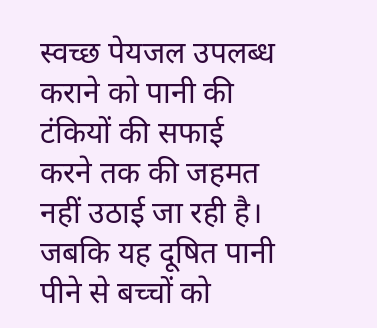स्वच्छ पेयजल उपलब्ध कराने को पानी की टंकियों की सफाई करने तक की जहमत नहीं उठाई जा रही है। जबकि यह दूषित पानी पीने से बच्चों को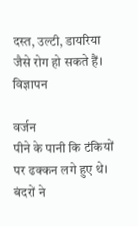दस्त, उल्टी, डायरिया जैसे रोग हो सकते हैं।
विज्ञापन

वर्जन
पीने के पानी कि टंकियों पर ढक्कन लगे हुए थे। बंदरों ने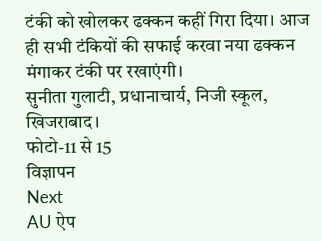टंकी को खोलकर ढक्कन कहीं गिरा दिया। आज ही सभी टंकियों की सफाई करवा नया ढक्कन मंगाकर टंकी पर रखाएंगी।
सुनीता गुलाटी, प्रधानाचार्य, निजी स्कूल, खिजराबाद।
फोटो-11 से 15
विज्ञापन
Next
AU ऐप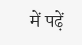में पढ़ें